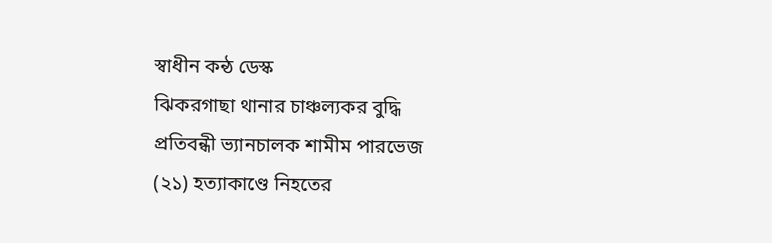স্বাধীন কন্ঠ ডেস্ক
ঝিকরগাছা থানার চাঞ্চল্যকর বুদ্ধি প্রতিবন্ধী ভ্যানচালক শামীম পারভেজ (২১) হত্যাকাণ্ডে নিহতের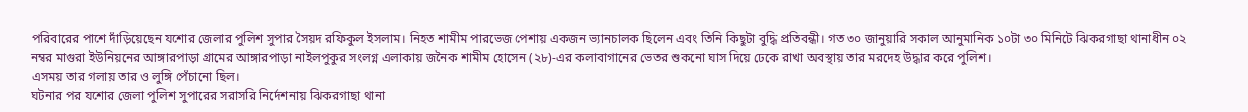পরিবারের পাশে দাঁড়িয়েছেন যশোর জেলার পুলিশ সুপার সৈয়দ রফিকুল ইসলাম। নিহত শামীম পারভেজ পেশায় একজন ভ্যানচালক ছিলেন এবং তিনি কিছুটা বুদ্ধি প্রতিবন্ধী। গত ৩০ জানুয়ারি সকাল আনুমানিক ১০টা ৩০ মিনিটে ঝিকরগাছা থানাধীন ০২ নম্বর মাগুরা ইউনিয়নের আঙ্গারপাড়া গ্রামের আঙ্গারপাড়া নাইলপুকুর সংলগ্ন এলাকায় জনৈক শামীম হোসেন (২৮)-এর কলাবাগানের ভেতর শুকনো ঘাস দিয়ে ঢেকে রাখা অবস্থায় তার মরদেহ উদ্ধার করে পুলিশ।
এসময় তার গলায় তার ও লুঙ্গি পেঁচানো ছিল।
ঘটনার পর যশোর জেলা পুলিশ সুপারের সরাসরি নির্দেশনায় ঝিকরগাছা থানা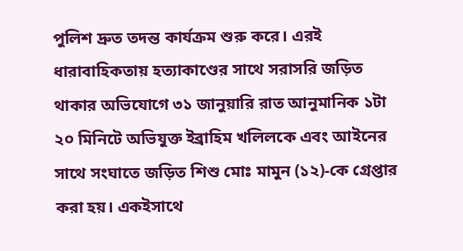পুলিশ দ্রুত তদন্ত কার্যক্রম শুরু করে। এরই ধারাবাহিকতায় হত্যাকাণ্ডের সাথে সরাসরি জড়িত থাকার অভিযোগে ৩১ জানুয়ারি রাত আনুমানিক ১টা ২০ মিনিটে অভিযুক্ত ইব্রাহিম খলিলকে এবং আইনের সাথে সংঘাতে জড়িত শিশু মোঃ মামুন (১২)-কে গ্রেপ্তার করা হয়। একইসাথে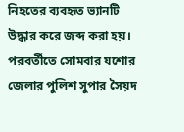নিহতের ব্যবহৃত ভ্যানটি উদ্ধার করে জব্দ করা হয়।
পরবর্তীতে সোমবার যশোর জেলার পুলিশ সুপার সৈয়দ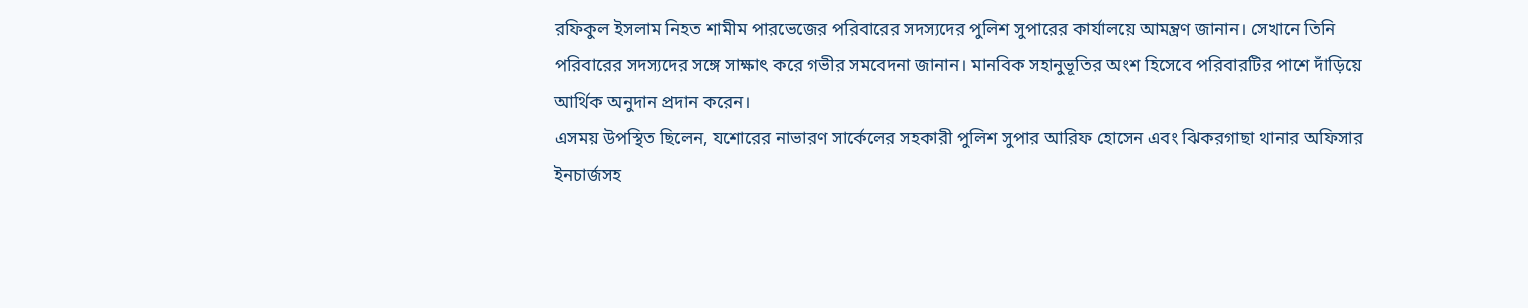রফিকুল ইসলাম নিহত শামীম পারভেজের পরিবারের সদস্যদের পুলিশ সুপারের কার্যালয়ে আমন্ত্রণ জানান। সেখানে তিনি পরিবারের সদস্যদের সঙ্গে সাক্ষাৎ করে গভীর সমবেদনা জানান। মানবিক সহানুভূতির অংশ হিসেবে পরিবারটির পাশে দাঁড়িয়ে আর্থিক অনুদান প্রদান করেন।
এসময় উপস্থিত ছিলেন, যশোরের নাভারণ সার্কেলের সহকারী পুলিশ সুপার আরিফ হোসেন এবং ঝিকরগাছা থানার অফিসার ইনচার্জসহ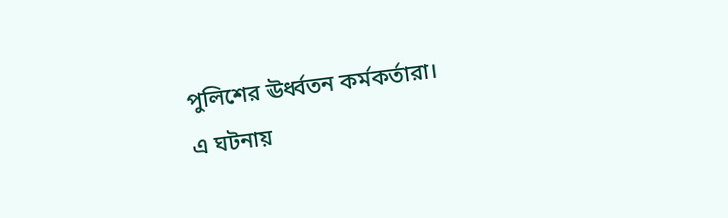পুলিশের ঊর্ধ্বতন কর্মকর্তারা।
এ ঘটনায়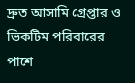দ্রুত আসামি গ্রেপ্তার ও ভিকটিম পরিবারের পাশে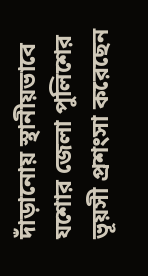দাঁড়ানোয় স্থানীয়ভাবে যশোর জেলা পুলিশের ভূয়সী প্রশংসা করেছেন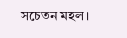সচেতন মহল।